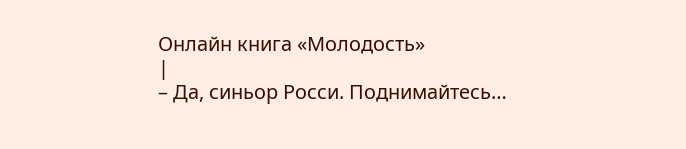Онлайн книга «Молодость»
|
– Да, синьор Росси. Поднимайтесь…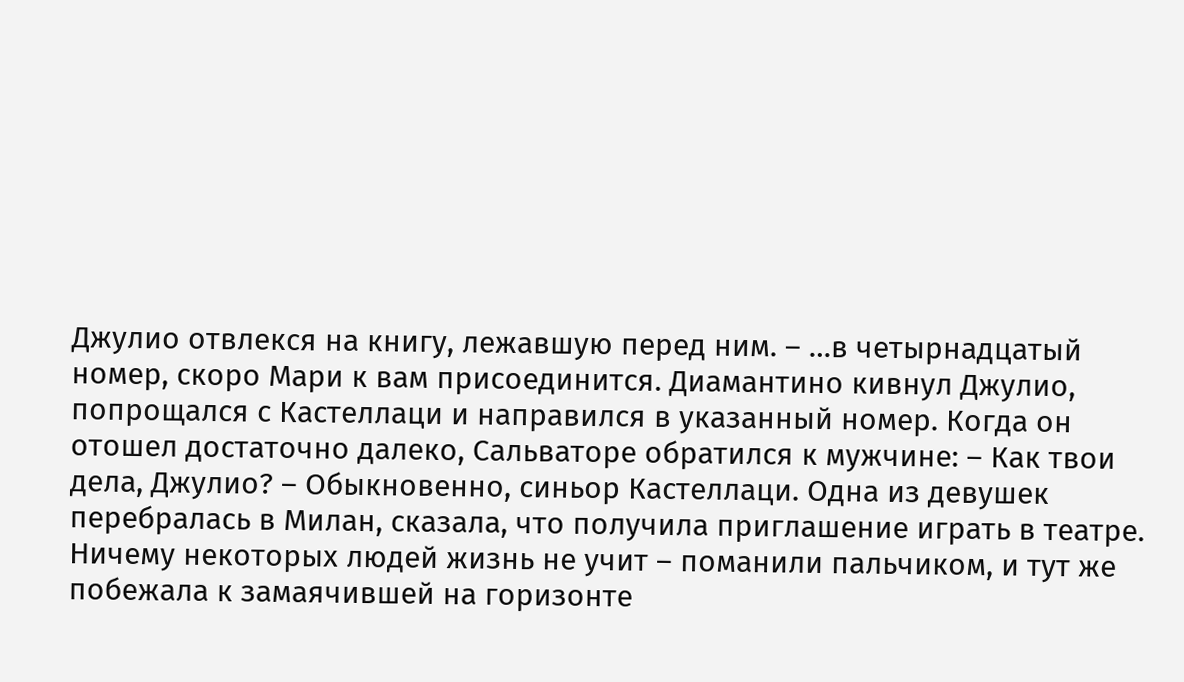Джулио отвлекся на книгу, лежавшую перед ним. – …в четырнадцатый номер, скоро Мари к вам присоединится. Диамантино кивнул Джулио, попрощался с Кастеллаци и направился в указанный номер. Когда он отошел достаточно далеко, Сальваторе обратился к мужчине: – Как твои дела, Джулио? – Обыкновенно, синьор Кастеллаци. Одна из девушек перебралась в Милан, сказала, что получила приглашение играть в театре. Ничему некоторых людей жизнь не учит – поманили пальчиком, и тут же побежала к замаячившей на горизонте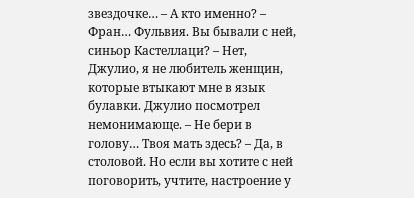звездочке… – А кто именно? – Фран… Фульвия. Вы бывали с ней, синьор Кастеллаци? – Нет, Джулио, я не любитель женщин, которые втыкают мне в язык булавки. Джулио посмотрел немонимающе. – Не бери в голову… Твоя мать здесь? – Да, в столовой. Но если вы хотите с ней поговорить, учтите, настроение у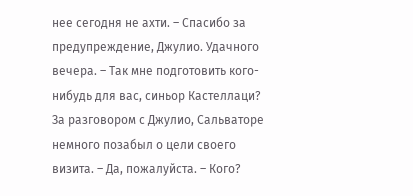нее сегодня не ахти. – Спасибо за предупреждение, Джулио. Удачного вечера. – Так мне подготовить кого-нибудь для вас, синьор Кастеллаци? За разговором с Джулио, Сальваторе немного позабыл о цели своего визита. – Да, пожалуйста. – Кого?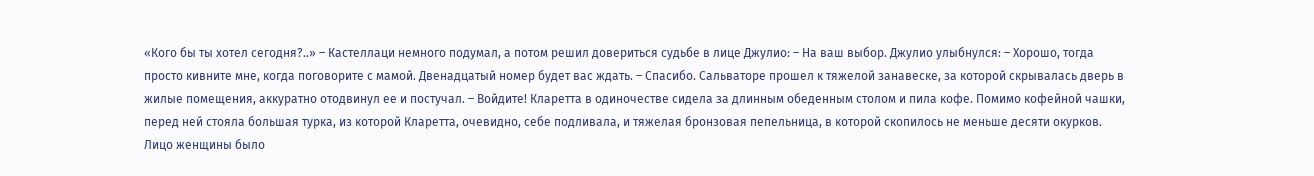«Кого бы ты хотел сегодня?..» – Кастеллаци немного подумал, а потом решил довериться судьбе в лице Джулио: – На ваш выбор. Джулио улыбнулся: – Хорошо, тогда просто кивните мне, когда поговорите с мамой. Двенадцатый номер будет вас ждать. – Спасибо. Сальваторе прошел к тяжелой занавеске, за которой скрывалась дверь в жилые помещения, аккуратно отодвинул ее и постучал. – Войдите! Кларетта в одиночестве сидела за длинным обеденным столом и пила кофе. Помимо кофейной чашки, перед ней стояла большая турка, из которой Кларетта, очевидно, себе подливала, и тяжелая бронзовая пепельница, в которой скопилось не меньше десяти окурков. Лицо женщины было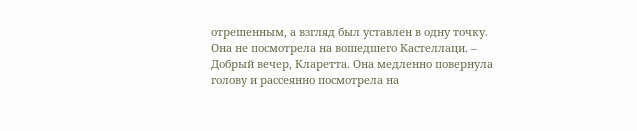отрешенным, а взгляд был уставлен в одну точку. Она не посмотрела на вошедшего Кастеллаци. – Добрый вечер, Кларетта. Она медленно повернула голову и рассеянно посмотрела на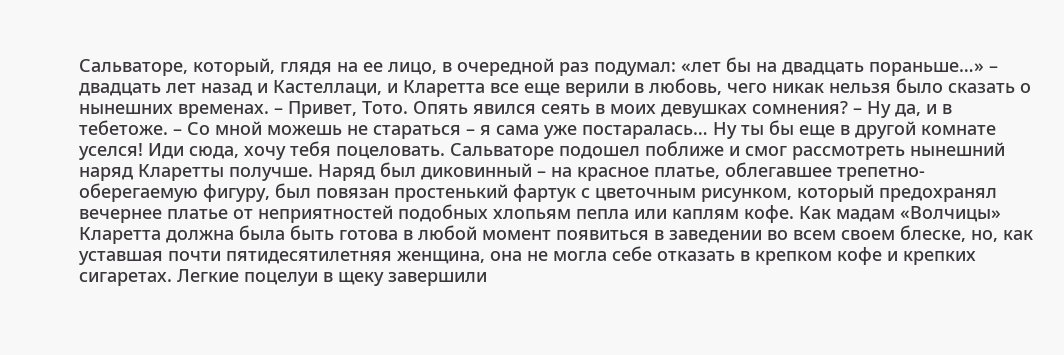Сальваторе, который, глядя на ее лицо, в очередной раз подумал: «лет бы на двадцать пораньше…» – двадцать лет назад и Кастеллаци, и Кларетта все еще верили в любовь, чего никак нельзя было сказать о нынешних временах. – Привет, Тото. Опять явился сеять в моих девушках сомнения? – Ну да, и в тебетоже. – Со мной можешь не стараться – я сама уже постаралась… Ну ты бы еще в другой комнате уселся! Иди сюда, хочу тебя поцеловать. Сальваторе подошел поближе и смог рассмотреть нынешний наряд Кларетты получше. Наряд был диковинный – на красное платье, облегавшее трепетно-оберегаемую фигуру, был повязан простенький фартук с цветочным рисунком, который предохранял вечернее платье от неприятностей подобных хлопьям пепла или каплям кофе. Как мадам «Волчицы» Кларетта должна была быть готова в любой момент появиться в заведении во всем своем блеске, но, как уставшая почти пятидесятилетняя женщина, она не могла себе отказать в крепком кофе и крепких сигаретах. Легкие поцелуи в щеку завершили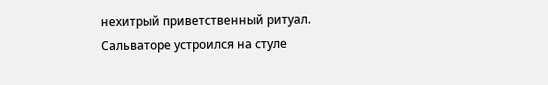нехитрый приветственный ритуал. Сальваторе устроился на стуле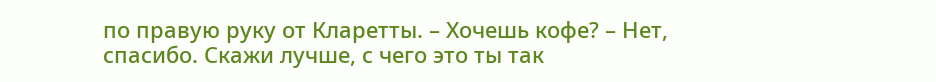по правую руку от Кларетты. – Хочешь кофе? – Нет, спасибо. Скажи лучше, с чего это ты так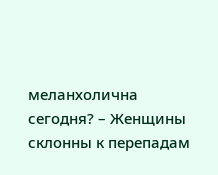меланхолична сегодня? – Женщины склонны к перепадам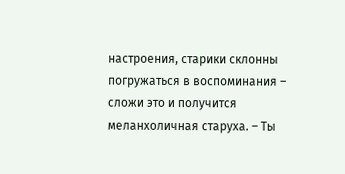настроения, старики склонны погружаться в воспоминания – сложи это и получится меланхоличная старуха. – Ты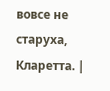вовсе не старуха, Кларетта. |